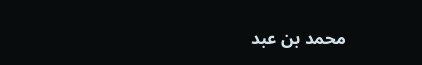محمد بن عبد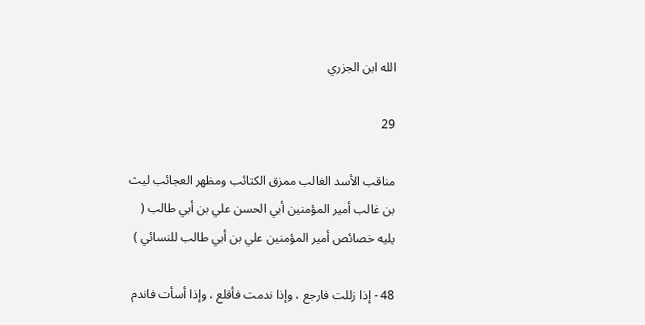الله ابن الجزري

29

مناقب الأسد الغالب ممزق الكتائب ومظهر العجائب ليث بن غالب أمير المؤمنين أبي الحسن علي بن أبي طالب ( يليه خصائص أمير المؤمنين علي بن أبي طالب للنسائي )

48 - إذا زللت فارجع ، وإذا ندمت فأقلع ، وإذا أسأت فاندم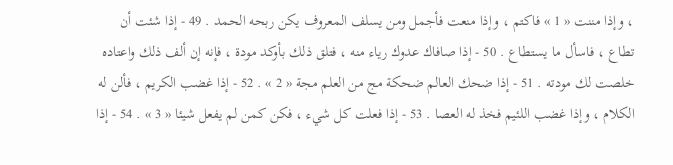، وإذا مننت « 1 » فاكتم ، وإذا منعت فأجمل ومن يسلف المعروف يكن ربحه الحمد . 49 - إذا شئت أن تطاع ، فاسأل ما يستطاع . 50 - إذا صافاك عدوك رياء منه ، فتلق ذلك بأوكد مودة ، فإنه إن ألف ذلك واعتاده خلصت لك مودته . 51 - إذا ضحك العالم ضحكة مج من العلم مجة « 2 » . 52 - إذا غضب الكريم ، فألن له الكلام ، وإذا غضب اللئيم فخذ له العصا . 53 - إذا فعلت كل شيء ، فكن كمن لم يفعل شيئا « 3 » . 54 - إذا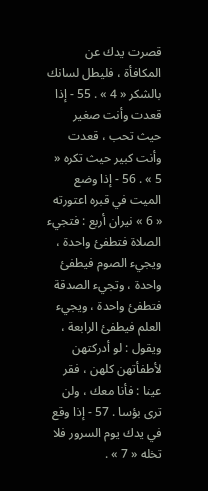قصرت يدك عن المكافأة ، فليطل لسانك بالشكر « 4 » . 55 - إذا قعدت وأنت صغير حيث تحب ، قعدت وأنت كبير حيث تكره « 5 » . 56 - إذا وضع الميت في قبره اعتورته « 6 » نيران أربع : فتجيء الصلاة فتطفئ واحدة ، ويجيء الصوم فيطفئ واحدة ، وتجيء الصدقة فتطفئ واحدة ، ويجيء العلم فيطفئ الرابعة ، ويقول : لو أدركتهن لأطفأتهن كلهن ، فقر عينا : فأنا معك ، ولن ترى بؤسا . 57 - إذا وقع في يدك يوم السرور فلا تخله « 7 » .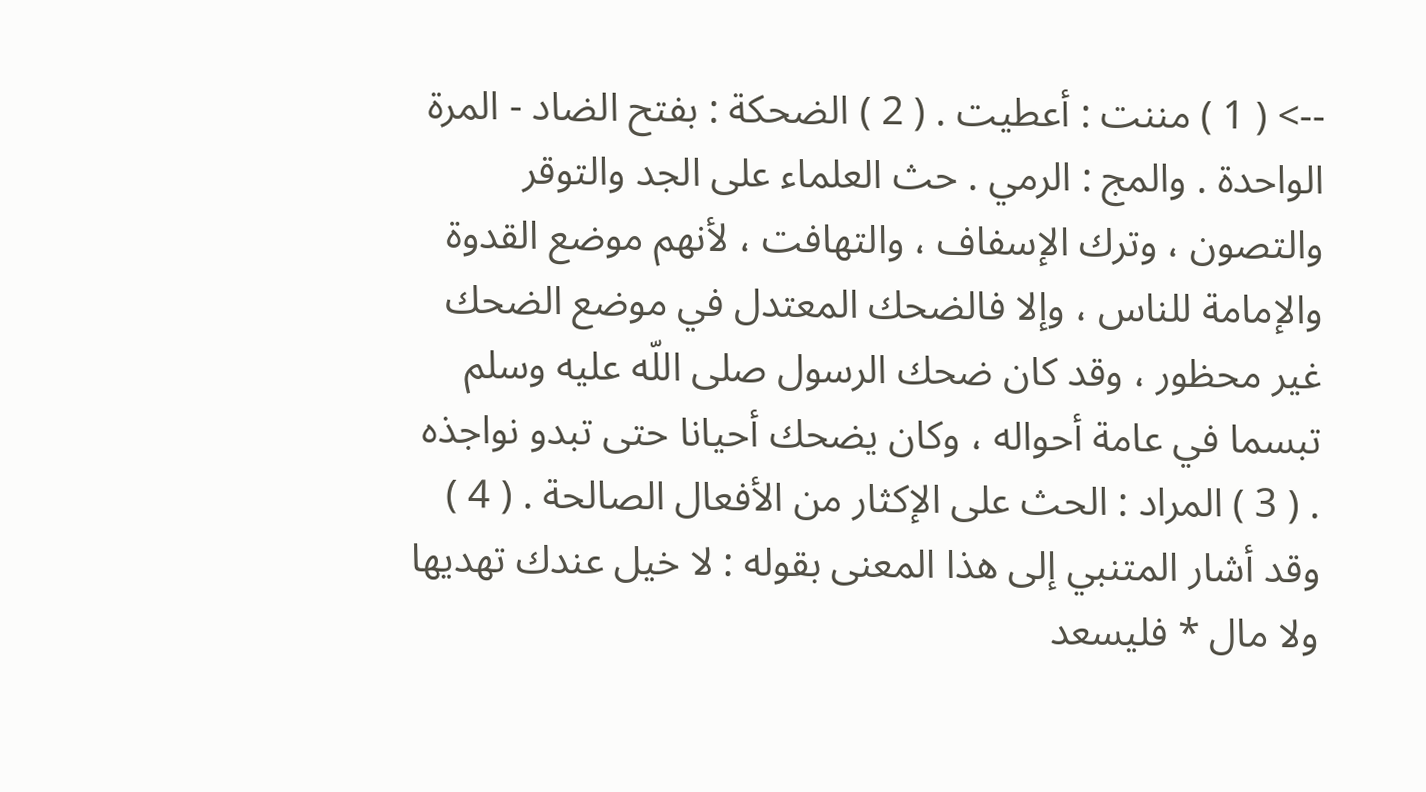--> ( 1 ) مننت : أعطيت . ( 2 ) الضحكة : بفتح الضاد - المرة الواحدة . والمج : الرمي . حث العلماء على الجد والتوقر والتصون ، وترك الإسفاف ، والتهافت ، لأنهم موضع القدوة والإمامة للناس ، وإلا فالضحك المعتدل في موضع الضحك غير محظور ، وقد كان ضحك الرسول صلى اللّه عليه وسلم تبسما في عامة أحواله ، وكان يضحك أحيانا حتى تبدو نواجذه . ( 3 ) المراد : الحث على الإكثار من الأفعال الصالحة . ( 4 ) وقد أشار المتنبي إلى هذا المعنى بقوله : لا خيل عندك تهديها ولا مال * فليسعد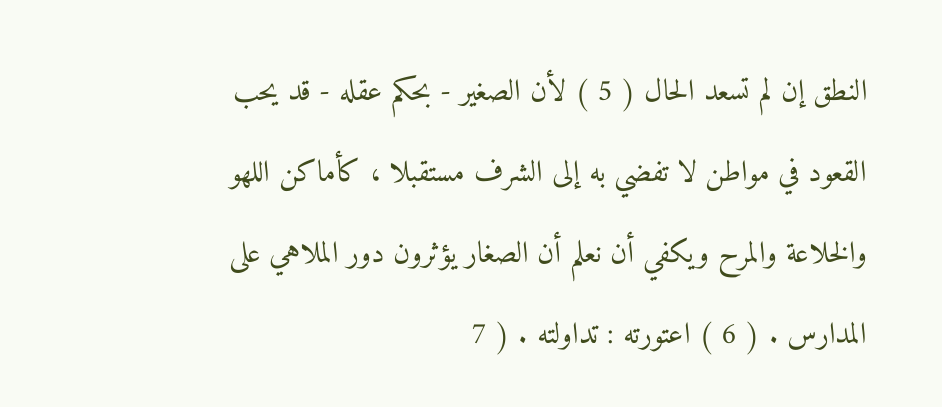النطق إن لم تسعد الحال ( 5 ) لأن الصغير - بحكم عقله - قد يحب القعود في مواطن لا تفضي به إلى الشرف مستقبلا ، كأماكن اللهو والخلاعة والمرح ويكفي أن نعلم أن الصغار يؤثرون دور الملاهي على المدارس . ( 6 ) اعتورته : تداولته . ( 7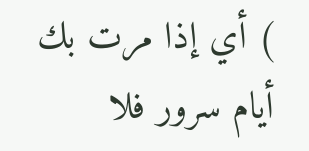) أي إذا مرت بك أيام سرور فلا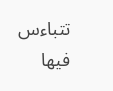تتباءس فيها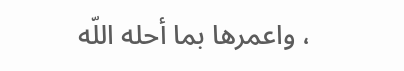، واعمرها بما أحله اللّه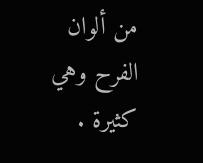من ألوان الفرح وهي كثيرة .